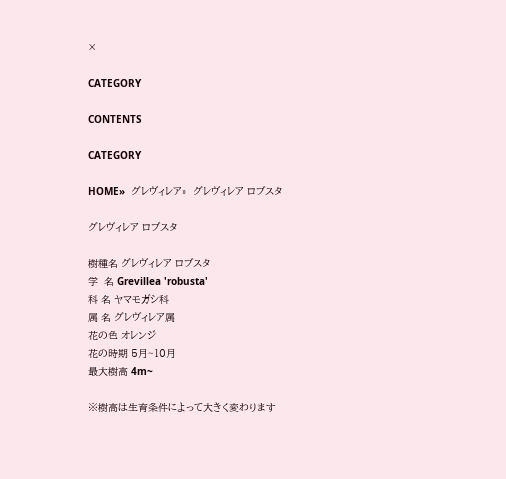×

CATEGORY

CONTENTS

CATEGORY

HOME»  グレヴィレア»  グレヴィレア ロブスタ

グレヴィレア ロブスタ

樹種名 グレヴィレア ロブスタ
学  名 Grevillea 'robusta'
科 名 ヤマモガシ科
属 名 グレヴィレア属
花の色 オレンジ
花の時期 5月~10月
最大樹高 4m~

※樹高は生育条件によって大きく変わります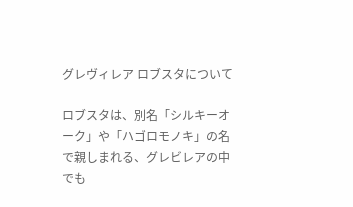グレヴィレア ロブスタについて

ロブスタは、別名「シルキーオーク」や「ハゴロモノキ」の名で親しまれる、グレビレアの中でも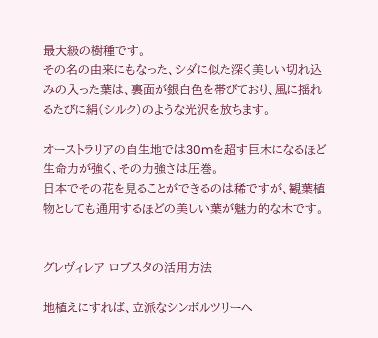最大級の樹種です。
その名の由来にもなった、シダに似た深く美しい切れ込みの入った葉は、裏面が銀白色を帯びており、風に揺れるたびに絹(シルク)のような光沢を放ちます。

オーストラリアの自生地では30mを超す巨木になるほど生命力が強く、その力強さは圧巻。
日本でその花を見ることができるのは稀ですが、観葉植物としても通用するほどの美しい葉が魅力的な木です。


グレヴィレア ロブスタの活用方法

地植えにすれば、立派なシンボルツリーへ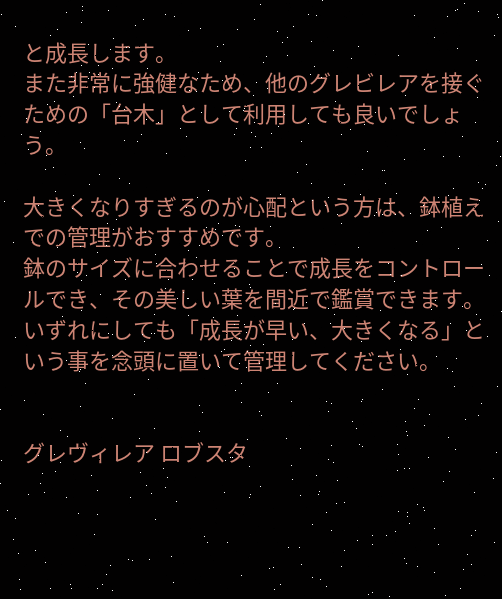と成長します。
また非常に強健なため、他のグレビレアを接ぐための「台木」として利用しても良いでしょう。

大きくなりすぎるのが心配という方は、鉢植えでの管理がおすすめです。
鉢のサイズに合わせることで成長をコントロールでき、その美しい葉を間近で鑑賞できます。
いずれにしても「成長が早い、大きくなる」という事を念頭に置いて管理してください。


グレヴィレア ロブスタ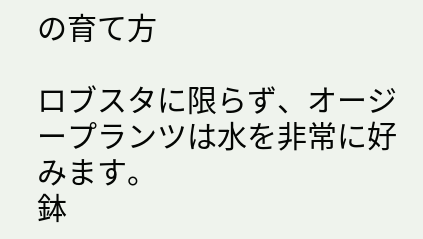の育て方

ロブスタに限らず、オージープランツは水を非常に好みます。
鉢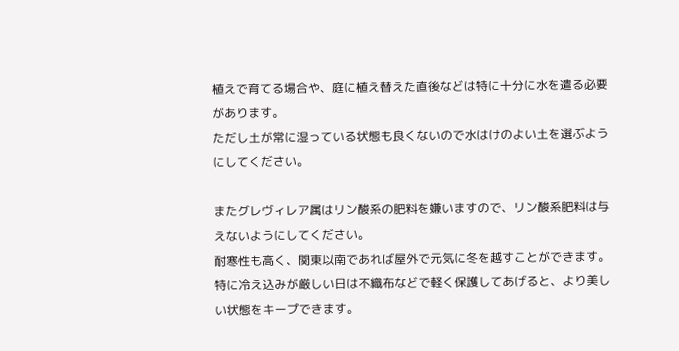植えで育てる場合や、庭に植え替えた直後などは特に十分に水を遣る必要があります。
ただし土が常に湿っている状態も良くないので水はけのよい土を選ぶようにしてください。

またグレヴィレア属はリン酸系の肥料を嫌いますので、リン酸系肥料は与えないようにしてください。
耐寒性も高く、関東以南であれば屋外で元気に冬を越すことができます。
特に冷え込みが厳しい日は不織布などで軽く保護してあげると、より美しい状態をキープできます。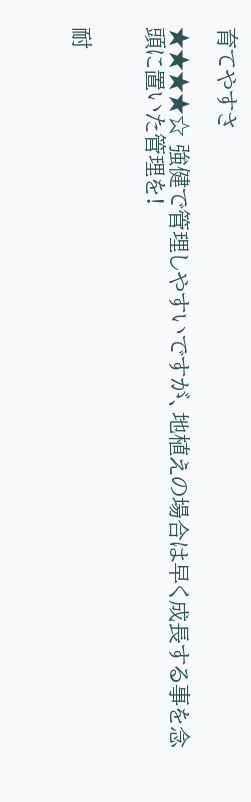育てやすさ

★★★★☆ 強健で管理しやすいですが、地植えの場合は早く成長する事を念頭に置いた管理を!


耐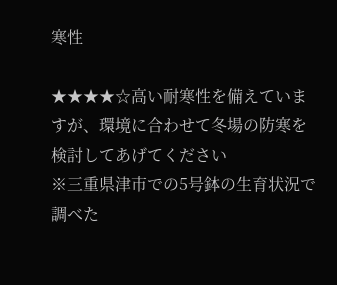寒性

★★★★☆高い耐寒性を備えていますが、環境に合わせて冬場の防寒を検討してあげてください
※三重県津市での5号鉢の生育状況で調べた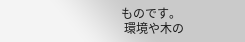ものです。
 環境や木の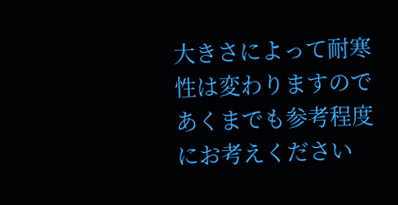大きさによって耐寒性は変わりますのであくまでも参考程度にお考えください